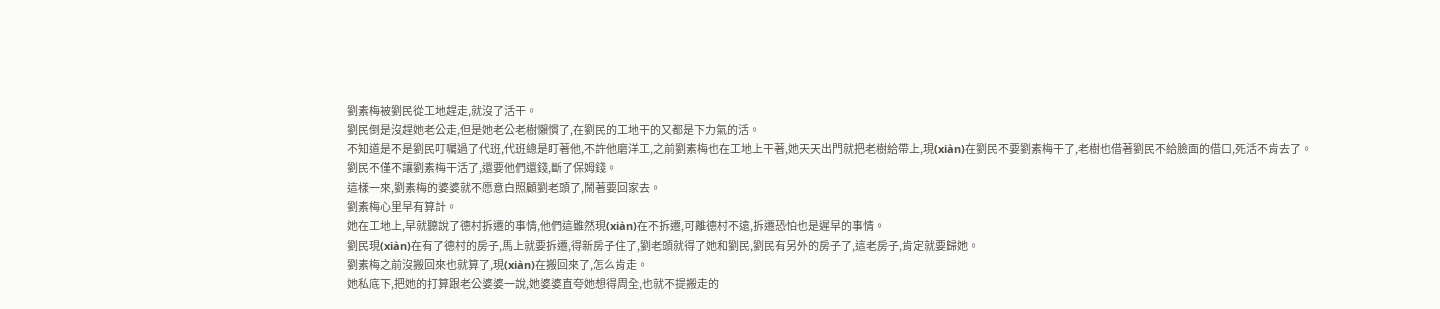劉素梅被劉民從工地趕走,就沒了活干。
劉民倒是沒趕她老公走,但是她老公老樹懶慣了,在劉民的工地干的又都是下力氣的活。
不知道是不是劉民叮囑過了代班,代班總是盯著他,不許他磨洋工,之前劉素梅也在工地上干著,她天天出門就把老樹給帶上,現(xiàn)在劉民不要劉素梅干了,老樹也借著劉民不給臉面的借口,死活不肯去了。
劉民不僅不讓劉素梅干活了,還要他們還錢,斷了保姆錢。
這樣一來,劉素梅的婆婆就不愿意白照顧劉老頭了,鬧著要回家去。
劉素梅心里早有算計。
她在工地上,早就聽說了德村拆遷的事情,他們這雖然現(xiàn)在不拆遷,可離德村不遠,拆遷恐怕也是遲早的事情。
劉民現(xiàn)在有了德村的房子,馬上就要拆遷,得新房子住了,劉老頭就得了她和劉民,劉民有另外的房子了,這老房子,肯定就要歸她。
劉素梅之前沒搬回來也就算了,現(xiàn)在搬回來了,怎么肯走。
她私底下,把她的打算跟老公婆婆一說,她婆婆直夸她想得周全,也就不提搬走的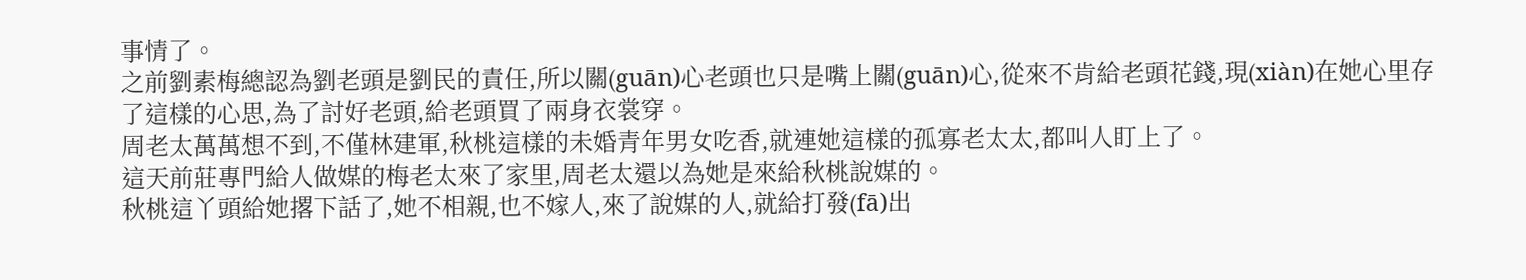事情了。
之前劉素梅總認為劉老頭是劉民的責任,所以關(guān)心老頭也只是嘴上關(guān)心,從來不肯給老頭花錢,現(xiàn)在她心里存了這樣的心思,為了討好老頭,給老頭買了兩身衣裳穿。
周老太萬萬想不到,不僅林建軍,秋桃這樣的未婚青年男女吃香,就連她這樣的孤寡老太太,都叫人盯上了。
這天前莊專門給人做媒的梅老太來了家里,周老太還以為她是來給秋桃說媒的。
秋桃這丫頭給她撂下話了,她不相親,也不嫁人,來了說媒的人,就給打發(fā)出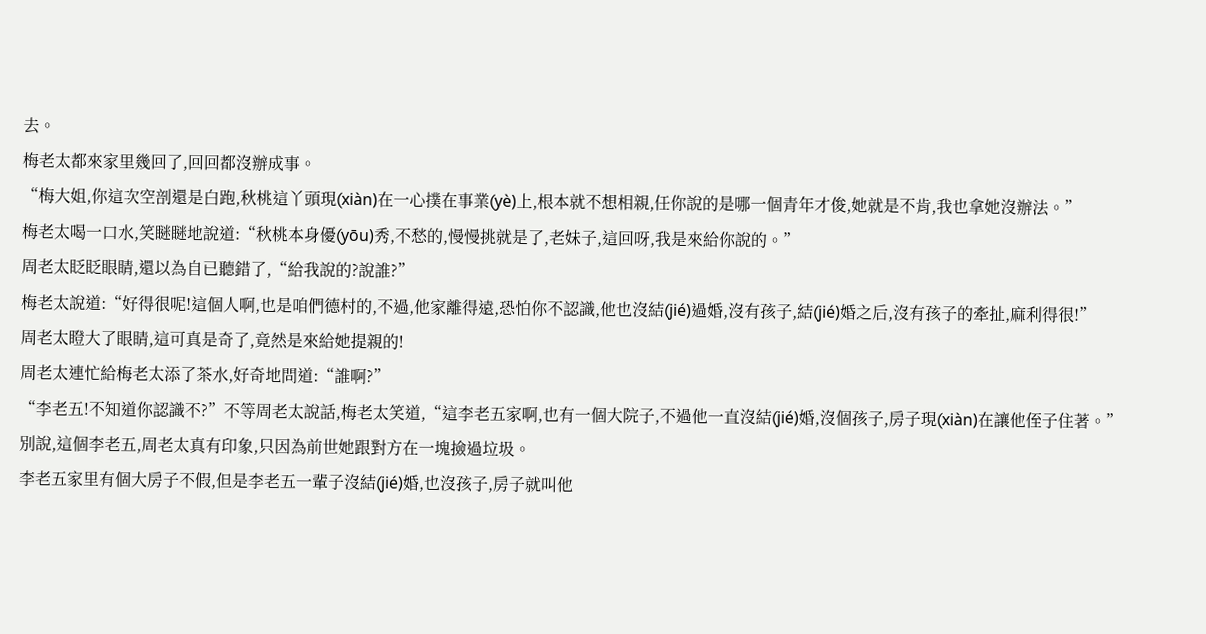去。
梅老太都來家里幾回了,回回都沒辦成事。
“梅大姐,你這次空剖還是白跑,秋桃這丫頭現(xiàn)在一心撲在事業(yè)上,根本就不想相親,任你說的是哪一個青年才俊,她就是不肯,我也拿她沒辦法。”
梅老太喝一口水,笑瞇瞇地說道:“秋桃本身優(yōu)秀,不愁的,慢慢挑就是了,老妹子,這回呀,我是來給你說的。”
周老太眨眨眼睛,還以為自已聽錯了,“給我說的?說誰?”
梅老太說道:“好得很呢!這個人啊,也是咱們德村的,不過,他家離得遠,恐怕你不認識,他也沒結(jié)過婚,沒有孩子,結(jié)婚之后,沒有孩子的牽扯,麻利得很!”
周老太瞪大了眼睛,這可真是奇了,竟然是來給她提親的!
周老太連忙給梅老太添了茶水,好奇地問道:“誰啊?”
“李老五!不知道你認識不?”不等周老太說話,梅老太笑道,“這李老五家啊,也有一個大院子,不過他一直沒結(jié)婚,沒個孩子,房子現(xiàn)在讓他侄子住著。”
別說,這個李老五,周老太真有印象,只因為前世她跟對方在一塊撿過垃圾。
李老五家里有個大房子不假,但是李老五一輩子沒結(jié)婚,也沒孩子,房子就叫他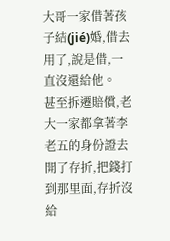大哥一家借著孩子結(jié)婚,借去用了,說是借,一直沒還給他。
甚至拆遷賠償,老大一家都拿著李老五的身份證去開了存折,把錢打到那里面,存折沒給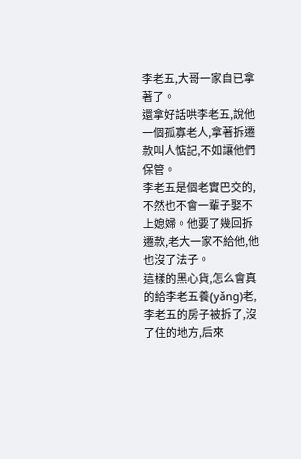李老五,大哥一家自已拿著了。
還拿好話哄李老五,說他一個孤寡老人,拿著拆遷款叫人惦記,不如讓他們保管。
李老五是個老實巴交的,不然也不會一輩子娶不上媳婦。他要了幾回拆遷款,老大一家不給他,他也沒了法子。
這樣的黑心貨,怎么會真的給李老五養(yǎng)老,李老五的房子被拆了,沒了住的地方,后來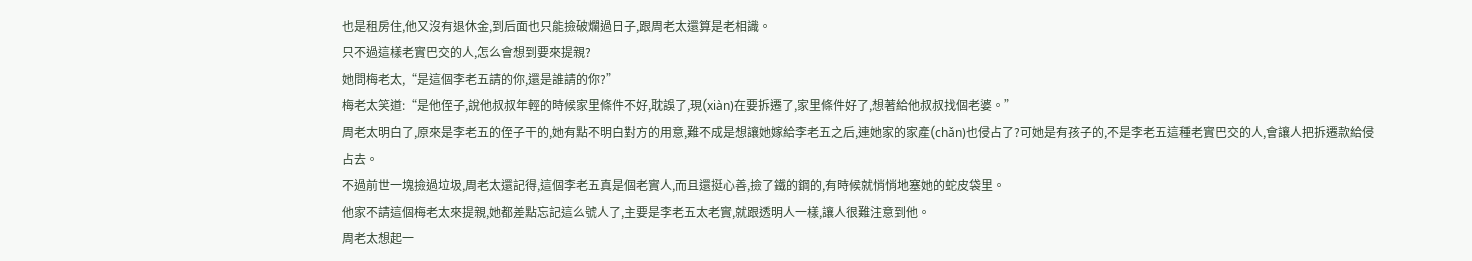也是租房住,他又沒有退休金,到后面也只能撿破爛過日子,跟周老太還算是老相識。
只不過這樣老實巴交的人,怎么會想到要來提親?
她問梅老太,“是這個李老五請的你,還是誰請的你?”
梅老太笑道:“是他侄子,說他叔叔年輕的時候家里條件不好,耽誤了,現(xiàn)在要拆遷了,家里條件好了,想著給他叔叔找個老婆。”
周老太明白了,原來是李老五的侄子干的,她有點不明白對方的用意,難不成是想讓她嫁給李老五之后,連她家的家產(chǎn)也侵占了?可她是有孩子的,不是李老五這種老實巴交的人,會讓人把拆遷款給侵占去。
不過前世一塊撿過垃圾,周老太還記得,這個李老五真是個老實人,而且還挺心善,撿了鐵的鋼的,有時候就悄悄地塞她的蛇皮袋里。
他家不請這個梅老太來提親,她都差點忘記這么號人了,主要是李老五太老實,就跟透明人一樣,讓人很難注意到他。
周老太想起一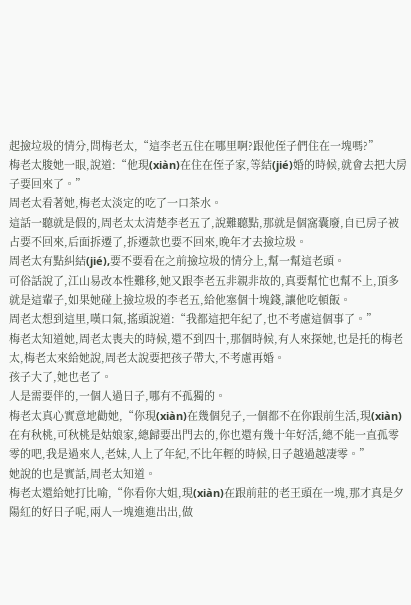起撿垃圾的情分,問梅老太,“這李老五住在哪里啊?跟他侄子們住在一塊嗎?”
梅老太脧她一眼,說道:“他現(xiàn)在住在侄子家,等結(jié)婚的時候,就會去把大房子要回來了。”
周老太看著她,梅老太淡定的吃了一口茶水。
這話一聽就是假的,周老太太清楚李老五了,說難聽點,那就是個窩囊廢,自已房子被占要不回來,后面拆遷了,拆遷款也要不回來,晚年才去撿垃圾。
周老太有點糾結(jié),要不要看在之前撿垃圾的情分上,幫一幫這老頭。
可俗話說了,江山易改本性難移,她又跟李老五非親非故的,真要幫忙也幫不上,頂多就是這輩子,如果她碰上撿垃圾的李老五,給他塞個十塊錢,讓他吃頓飯。
周老太想到這里,嘆口氣,搖頭說道:“我都這把年紀了,也不考慮這個事了。”
梅老太知道她,周老太喪夫的時候,還不到四十,那個時候,有人來探她,也是托的梅老太,梅老太來給她說,周老太說要把孩子帶大,不考慮再婚。
孩子大了,她也老了。
人是需要伴的,一個人過日子,哪有不孤獨的。
梅老太真心實意地勸她,“你現(xiàn)在幾個兒子,一個都不在你跟前生活,現(xiàn)在有秋桃,可秋桃是姑娘家,總歸要出門去的,你也還有幾十年好活,總不能一直孤零零的吧,我是過來人,老妹,人上了年紀,不比年輕的時候,日子越過越凄零。”
她說的也是實話,周老太知道。
梅老太還給她打比喻,“你看你大姐,現(xiàn)在跟前莊的老王頭在一塊,那才真是夕陽紅的好日子呢,兩人一塊進進出出,做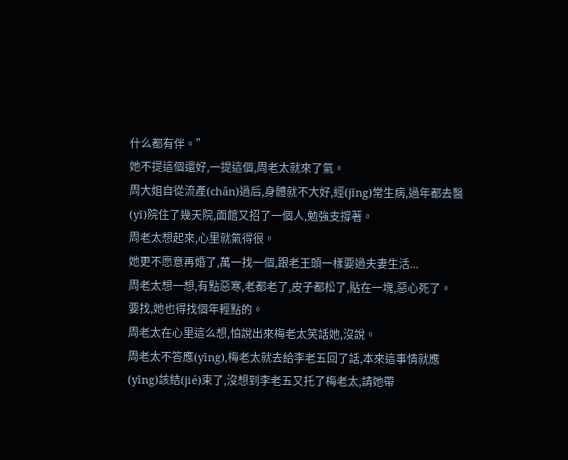什么都有伴。”
她不提這個還好,一提這個,周老太就來了氣。
周大姐自從流產(chǎn)過后,身體就不大好,經(jīng)常生病,過年都去醫(yī)院住了幾天院,面館又招了一個人,勉強支撐著。
周老太想起來,心里就氣得很。
她更不愿意再婚了,萬一找一個,跟老王頭一樣要過夫妻生活...
周老太想一想,有點惡寒,老都老了,皮子都松了,貼在一塊,惡心死了。
要找,她也得找個年輕點的。
周老太在心里這么想,怕說出來梅老太笑話她,沒說。
周老太不答應(yīng),梅老太就去給李老五回了話,本來這事情就應(yīng)該結(jié)束了,沒想到李老五又托了梅老太,請她帶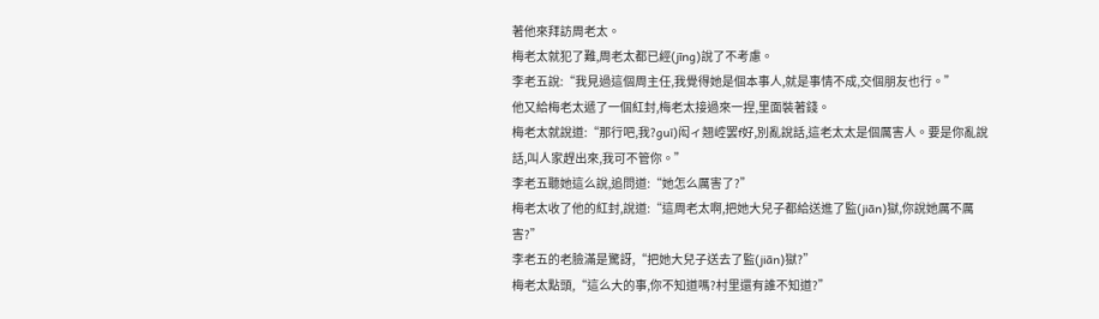著他來拜訪周老太。
梅老太就犯了難,周老太都已經(jīng)說了不考慮。
李老五說:“我見過這個周主任,我覺得她是個本事人,就是事情不成,交個朋友也行。”
他又給梅老太遞了一個紅封,梅老太接過來一捏,里面裝著錢。
梅老太就說道:“那行吧,我?guī)闳ィ翘崆罢f好,別亂說話,這老太太是個厲害人。要是你亂說話,叫人家趕出來,我可不管你。”
李老五聽她這么說,追問道:“她怎么厲害了?”
梅老太收了他的紅封,說道:“這周老太啊,把她大兒子都給送進了監(jiān)獄,你說她厲不厲害?”
李老五的老臉滿是驚訝,“把她大兒子送去了監(jiān)獄?”
梅老太點頭,“這么大的事,你不知道嗎?村里還有誰不知道?”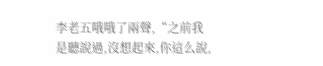李老五哦哦了兩聲,“之前我是聽說過,沒想起來,你這么說,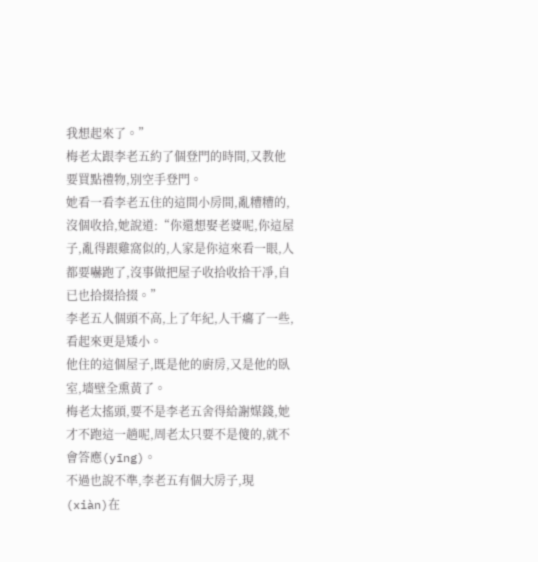我想起來了。”
梅老太跟李老五約了個登門的時間,又教他要買點禮物,別空手登門。
她看一看李老五住的這間小房間,亂糟糟的,沒個收拾,她說道:“你還想娶老婆呢,你這屋子,亂得跟雞窩似的,人家是你這來看一眼,人都要嚇跑了,沒事做把屋子收拾收拾干凈,自已也拾掇拾掇。”
李老五人個頭不高,上了年紀,人干癟了一些,看起來更是矮小。
他住的這個屋子,既是他的廚房,又是他的臥室,墻壁全熏黃了。
梅老太搖頭,要不是李老五舍得給謝媒錢,她才不跑這一趟呢,周老太只要不是傻的,就不會答應(yīng)。
不過也說不準,李老五有個大房子,現(xiàn)在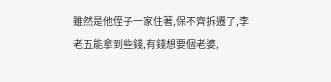雖然是他侄子一家住著,保不齊拆遷了,李老五能拿到些錢,有錢想要個老婆,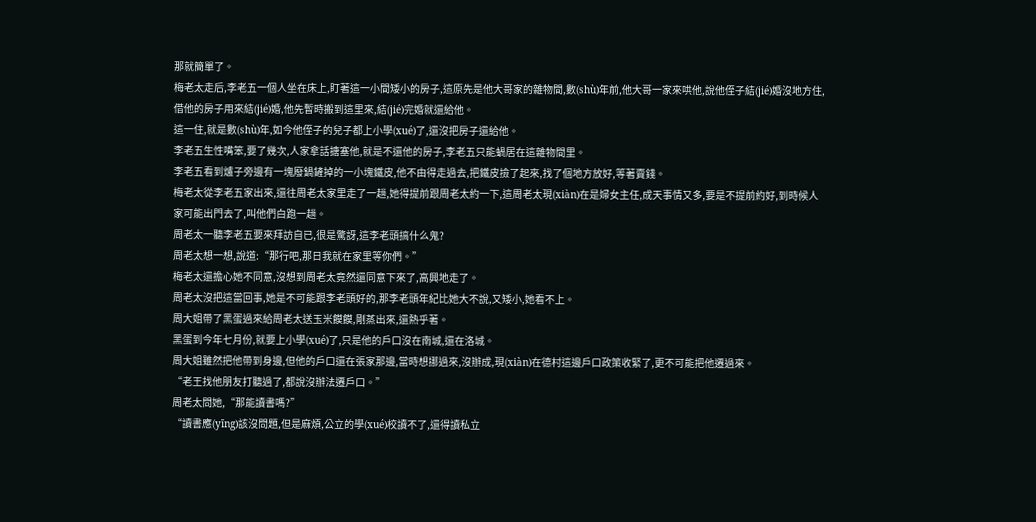那就簡單了。
梅老太走后,李老五一個人坐在床上,盯著這一小間矮小的房子,這原先是他大哥家的雜物間,數(shù)年前,他大哥一家來哄他,說他侄子結(jié)婚沒地方住,借他的房子用來結(jié)婚,他先暫時搬到這里來,結(jié)完婚就還給他。
這一住,就是數(shù)年,如今他侄子的兒子都上小學(xué)了,還沒把房子還給他。
李老五生性嘴笨,要了幾次,人家拿話搪塞他,就是不還他的房子,李老五只能蝸居在這雜物間里。
李老五看到爐子旁邊有一塊廢鍋鏟掉的一小塊鐵皮,他不由得走過去,把鐵皮撿了起來,找了個地方放好,等著賣錢。
梅老太從李老五家出來,還往周老太家里走了一趟,她得提前跟周老太約一下,這周老太現(xiàn)在是婦女主任,成天事情又多,要是不提前約好,到時候人家可能出門去了,叫他們白跑一趟。
周老太一聽李老五要來拜訪自已,很是驚訝,這李老頭搞什么鬼?
周老太想一想,說道:“那行吧,那日我就在家里等你們。”
梅老太還擔心她不同意,沒想到周老太竟然還同意下來了,高興地走了。
周老太沒把這當回事,她是不可能跟李老頭好的,那李老頭年紀比她大不說,又矮小,她看不上。
周大姐帶了黑蛋過來給周老太送玉米饃饃,剛蒸出來,還熱乎著。
黑蛋到今年七月份,就要上小學(xué)了,只是他的戶口沒在南城,還在洛城。
周大姐雖然把他帶到身邊,但他的戶口還在張家那邊,當時想挪過來,沒辦成,現(xiàn)在德村這邊戶口政策收緊了,更不可能把他遷過來。
“老王找他朋友打聽過了,都說沒辦法遷戶口。”
周老太問她,“那能讀書嗎?”
“讀書應(yīng)該沒問題,但是麻煩,公立的學(xué)校讀不了,還得讀私立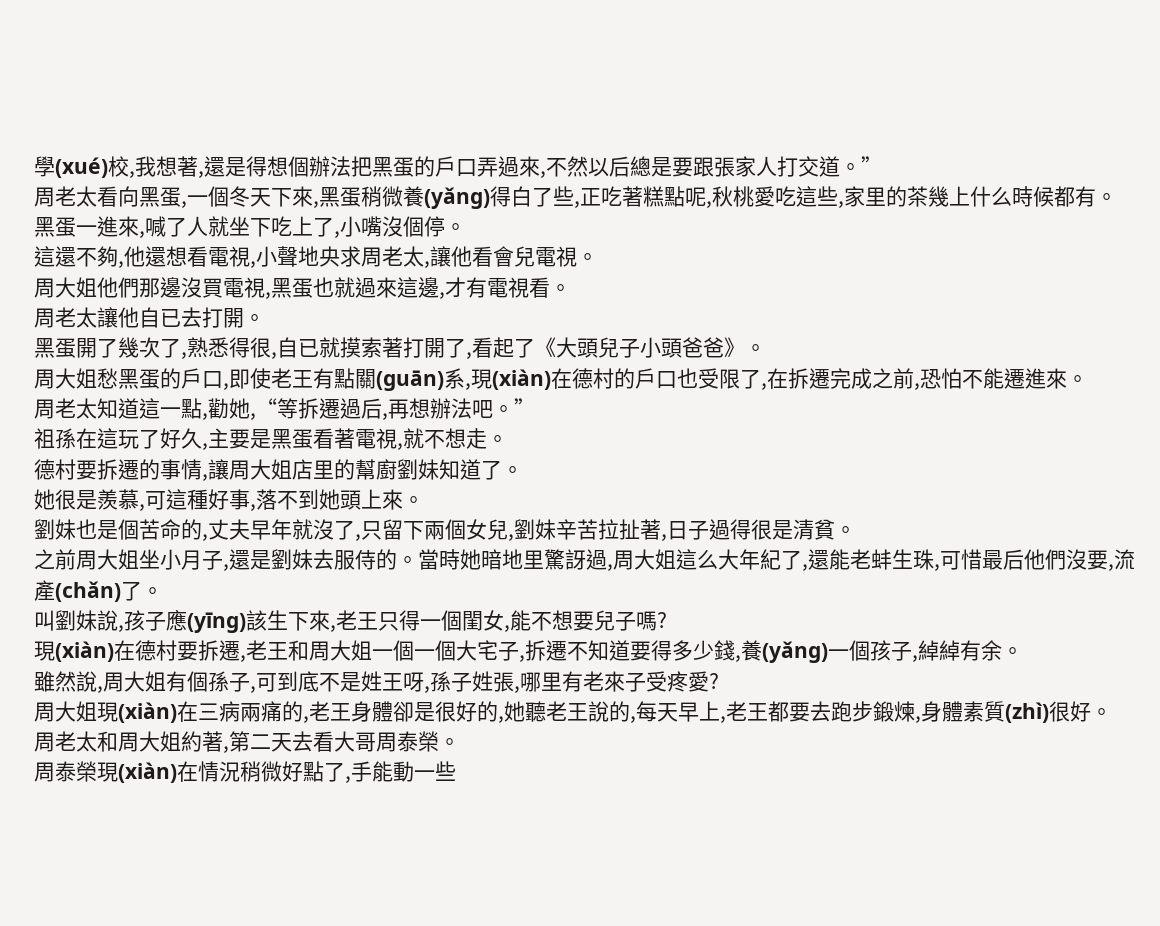學(xué)校,我想著,還是得想個辦法把黑蛋的戶口弄過來,不然以后總是要跟張家人打交道。”
周老太看向黑蛋,一個冬天下來,黑蛋稍微養(yǎng)得白了些,正吃著糕點呢,秋桃愛吃這些,家里的茶幾上什么時候都有。
黑蛋一進來,喊了人就坐下吃上了,小嘴沒個停。
這還不夠,他還想看電視,小聲地央求周老太,讓他看會兒電視。
周大姐他們那邊沒買電視,黑蛋也就過來這邊,才有電視看。
周老太讓他自已去打開。
黑蛋開了幾次了,熟悉得很,自已就摸索著打開了,看起了《大頭兒子小頭爸爸》。
周大姐愁黑蛋的戶口,即使老王有點關(guān)系,現(xiàn)在德村的戶口也受限了,在拆遷完成之前,恐怕不能遷進來。
周老太知道這一點,勸她,“等拆遷過后,再想辦法吧。”
祖孫在這玩了好久,主要是黑蛋看著電視,就不想走。
德村要拆遷的事情,讓周大姐店里的幫廚劉妹知道了。
她很是羨慕,可這種好事,落不到她頭上來。
劉妹也是個苦命的,丈夫早年就沒了,只留下兩個女兒,劉妹辛苦拉扯著,日子過得很是清貧。
之前周大姐坐小月子,還是劉妹去服侍的。當時她暗地里驚訝過,周大姐這么大年紀了,還能老蚌生珠,可惜最后他們沒要,流產(chǎn)了。
叫劉妹說,孩子應(yīng)該生下來,老王只得一個閨女,能不想要兒子嗎?
現(xiàn)在德村要拆遷,老王和周大姐一個一個大宅子,拆遷不知道要得多少錢,養(yǎng)一個孩子,綽綽有余。
雖然說,周大姐有個孫子,可到底不是姓王呀,孫子姓張,哪里有老來子受疼愛?
周大姐現(xiàn)在三病兩痛的,老王身體卻是很好的,她聽老王說的,每天早上,老王都要去跑步鍛煉,身體素質(zhì)很好。
周老太和周大姐約著,第二天去看大哥周泰榮。
周泰榮現(xiàn)在情況稍微好點了,手能動一些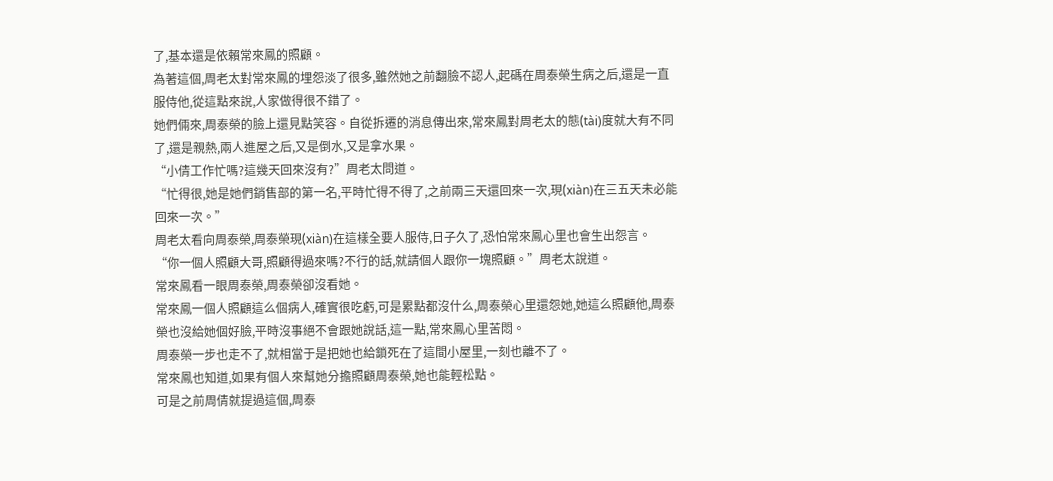了,基本還是依賴常來鳳的照顧。
為著這個,周老太對常來鳳的埋怨淡了很多,雖然她之前翻臉不認人,起碼在周泰榮生病之后,還是一直服侍他,從這點來說,人家做得很不錯了。
她們倆來,周泰榮的臉上還見點笑容。自從拆遷的消息傳出來,常來鳳對周老太的態(tài)度就大有不同了,還是親熱,兩人進屋之后,又是倒水,又是拿水果。
“小倩工作忙嗎?這幾天回來沒有?”周老太問道。
“忙得很,她是她們銷售部的第一名,平時忙得不得了,之前兩三天還回來一次,現(xiàn)在三五天未必能回來一次。”
周老太看向周泰榮,周泰榮現(xiàn)在這樣全要人服侍,日子久了,恐怕常來鳳心里也會生出怨言。
“你一個人照顧大哥,照顧得過來嗎?不行的話,就請個人跟你一塊照顧。”周老太說道。
常來鳳看一眼周泰榮,周泰榮卻沒看她。
常來鳳一個人照顧這么個病人,確實很吃虧,可是累點都沒什么,周泰榮心里還怨她,她這么照顧他,周泰榮也沒給她個好臉,平時沒事絕不會跟她說話,這一點,常來鳳心里苦悶。
周泰榮一步也走不了,就相當于是把她也給鎖死在了這間小屋里,一刻也離不了。
常來鳳也知道,如果有個人來幫她分擔照顧周泰榮,她也能輕松點。
可是之前周倩就提過這個,周泰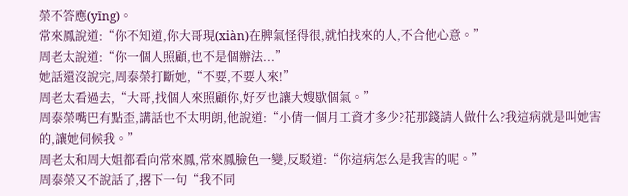榮不答應(yīng)。
常來鳳說道:“你不知道,你大哥現(xiàn)在脾氣怪得很,就怕找來的人,不合他心意。”
周老太說道:“你一個人照顧,也不是個辦法...”
她話還沒說完,周泰榮打斷她,“不要,不要人來!”
周老太看過去,“大哥,找個人來照顧你,好歹也讓大嫂歇個氣。”
周泰榮嘴巴有點歪,講話也不太明朗,他說道:“小倩一個月工資才多少?花那錢請人做什么?我這病就是叫她害的,讓她伺候我。”
周老太和周大姐都看向常來鳳,常來鳳臉色一變,反駁道:“你這病怎么是我害的呢。”
周泰榮又不說話了,撂下一句“我不同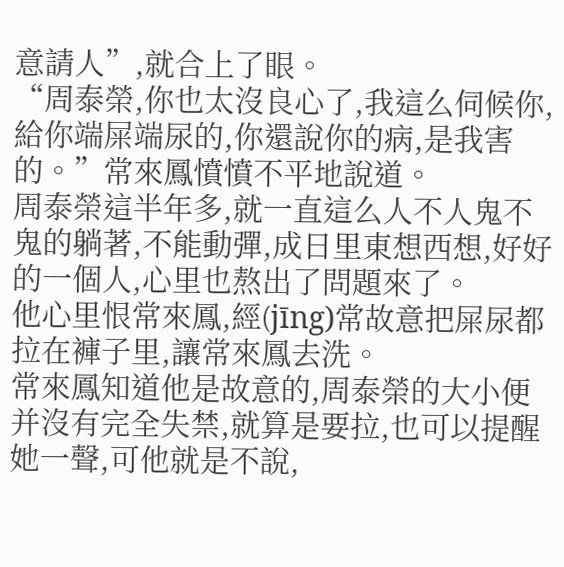意請人”,就合上了眼。
“周泰榮,你也太沒良心了,我這么伺候你,給你端屎端尿的,你還說你的病,是我害的。”常來鳳憤憤不平地說道。
周泰榮這半年多,就一直這么人不人鬼不鬼的躺著,不能動彈,成日里東想西想,好好的一個人,心里也熬出了問題來了。
他心里恨常來鳳,經(jīng)常故意把屎尿都拉在褲子里,讓常來鳳去洗。
常來鳳知道他是故意的,周泰榮的大小便并沒有完全失禁,就算是要拉,也可以提醒她一聲,可他就是不說,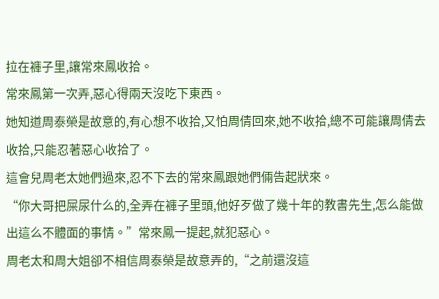拉在褲子里,讓常來鳳收拾。
常來鳳第一次弄,惡心得兩天沒吃下東西。
她知道周泰榮是故意的,有心想不收拾,又怕周倩回來,她不收拾,總不可能讓周倩去收拾,只能忍著惡心收拾了。
這會兒周老太她們過來,忍不下去的常來鳳跟她們倆告起狀來。
“你大哥把屎尿什么的,全弄在褲子里頭,他好歹做了幾十年的教書先生,怎么能做出這么不體面的事情。”常來鳳一提起,就犯惡心。
周老太和周大姐卻不相信周泰榮是故意弄的,“之前還沒這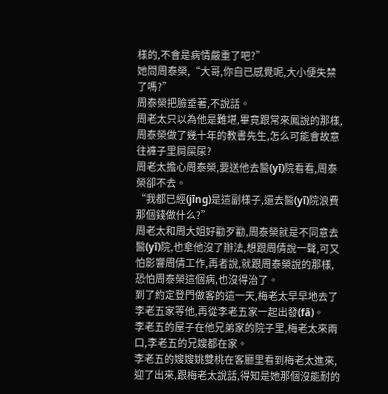樣的,不會是病情嚴重了吧?”
她問周泰榮,“大哥,你自已感覺呢,大小便失禁了嗎?”
周泰榮把臉垂著,不說話。
周老太只以為他是難堪,畢竟跟常來鳳說的那樣,周泰榮做了幾十年的教書先生,怎么可能會故意往褲子里屙屎尿?
周老太擔心周泰榮,要送他去醫(yī)院看看,周泰榮卻不去。
“我都已經(jīng)是這副樣子,還去醫(yī)院浪費那個錢做什么?”
周老太和周大姐好勸歹勸,周泰榮就是不同意去醫(yī)院,也拿他沒了辦法,想跟周倩說一聲,可又怕影響周倩工作,再者說,就跟周泰榮說的那樣,恐怕周泰榮這個病,也沒得治了。
到了約定登門做客的這一天,梅老太早早地去了李老五家等他,再從李老五家一起出發(fā)。
李老五的屋子在他兄弟家的院子里,梅老太來兩口,李老五的兄嫂都在家。
李老五的嫂嫂姚雙桃在客廳里看到梅老太進來,迎了出來,跟梅老太說話,得知是她那個沒能耐的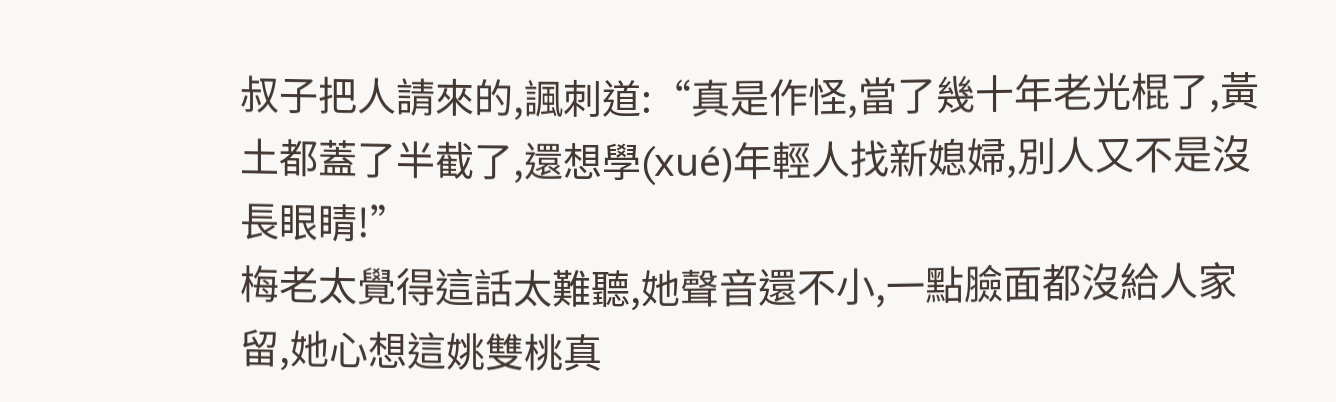叔子把人請來的,諷刺道:“真是作怪,當了幾十年老光棍了,黃土都蓋了半截了,還想學(xué)年輕人找新媳婦,別人又不是沒長眼睛!”
梅老太覺得這話太難聽,她聲音還不小,一點臉面都沒給人家留,她心想這姚雙桃真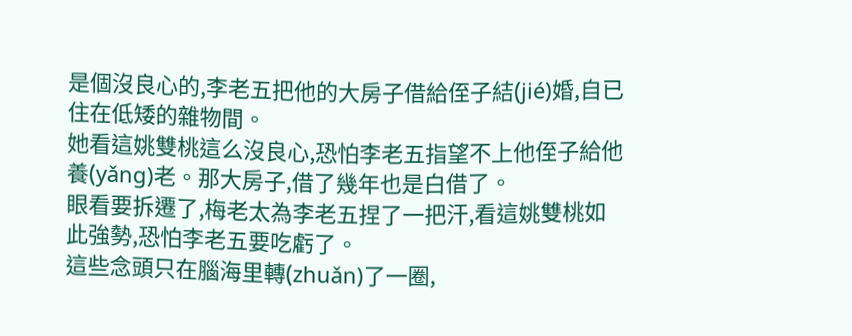是個沒良心的,李老五把他的大房子借給侄子結(jié)婚,自已住在低矮的雜物間。
她看這姚雙桃這么沒良心,恐怕李老五指望不上他侄子給他養(yǎng)老。那大房子,借了幾年也是白借了。
眼看要拆遷了,梅老太為李老五捏了一把汗,看這姚雙桃如此強勢,恐怕李老五要吃虧了。
這些念頭只在腦海里轉(zhuǎn)了一圈,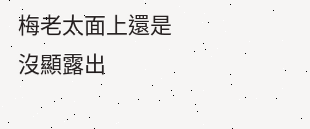梅老太面上還是沒顯露出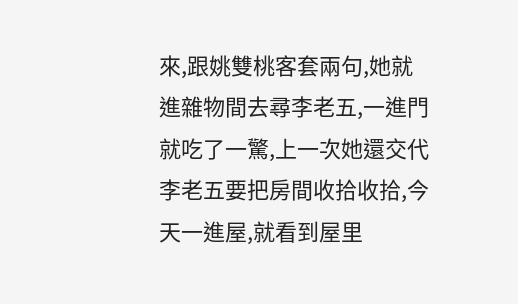來,跟姚雙桃客套兩句,她就進雜物間去尋李老五,一進門就吃了一驚,上一次她還交代李老五要把房間收拾收拾,今天一進屋,就看到屋里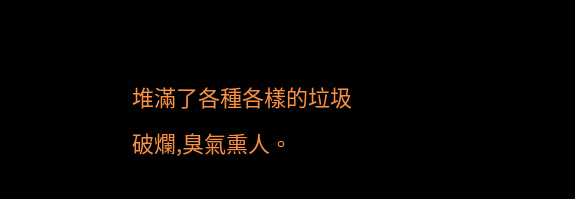堆滿了各種各樣的垃圾破爛,臭氣熏人。